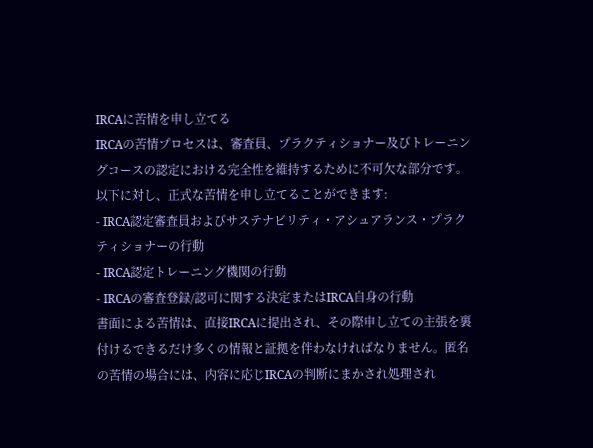IRCAに苦情を申し立てる
IRCAの苦情プロセスは、審査員、プラクティショナー及びトレーニングコースの認定における完全性を維持するために不可欠な部分です。以下に対し、正式な苦情を申し立てることができます:
- IRCA認定審査員およびサステナビリティ・アシュアランス・プラクティショナーの行動
- IRCA認定トレーニング機関の行動
- IRCAの審査登録/認可に関する決定またはIRCA自身の行動
書面による苦情は、直接IRCAに提出され、その際申し立ての主張を裏付けるできるだけ多くの情報と証拠を伴わなければなりません。匿名の苦情の場合には、内容に応じIRCAの判断にまかされ処理され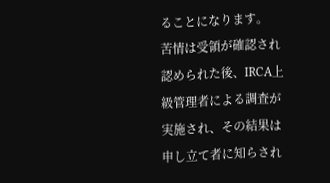ることになります。
苦情は受領が確認され認められた後、IRCA上級管理者による調査が実施され、その結果は申し立て者に知らされ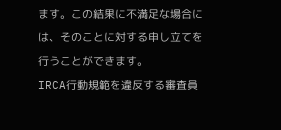ます。この結果に不満足な場合には、そのことに対する申し立てを行うことができます。
IRCA行動規範を違反する審査員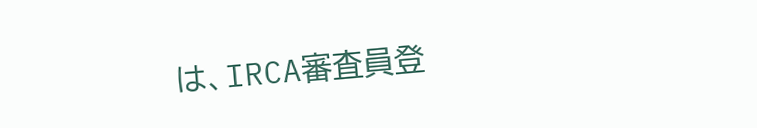は、IRCA審査員登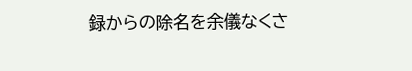録からの除名を余儀なくさ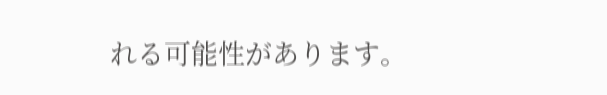れる可能性があります。